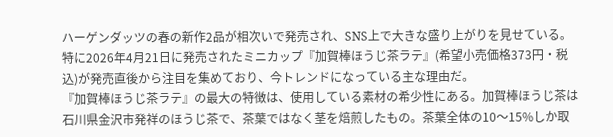ハーゲンダッツの春の新作2品が相次いで発売され、SNS上で大きな盛り上がりを見せている。特に2026年4月21日に発売されたミニカップ『加賀棒ほうじ茶ラテ』(希望小売価格373円・税込)が発売直後から注目を集めており、今トレンドになっている主な理由だ。
『加賀棒ほうじ茶ラテ』の最大の特徴は、使用している素材の希少性にある。加賀棒ほうじ茶は石川県金沢市発祥のほうじ茶で、茶葉ではなく茎を焙煎したもの。茶葉全体の10〜15%しか取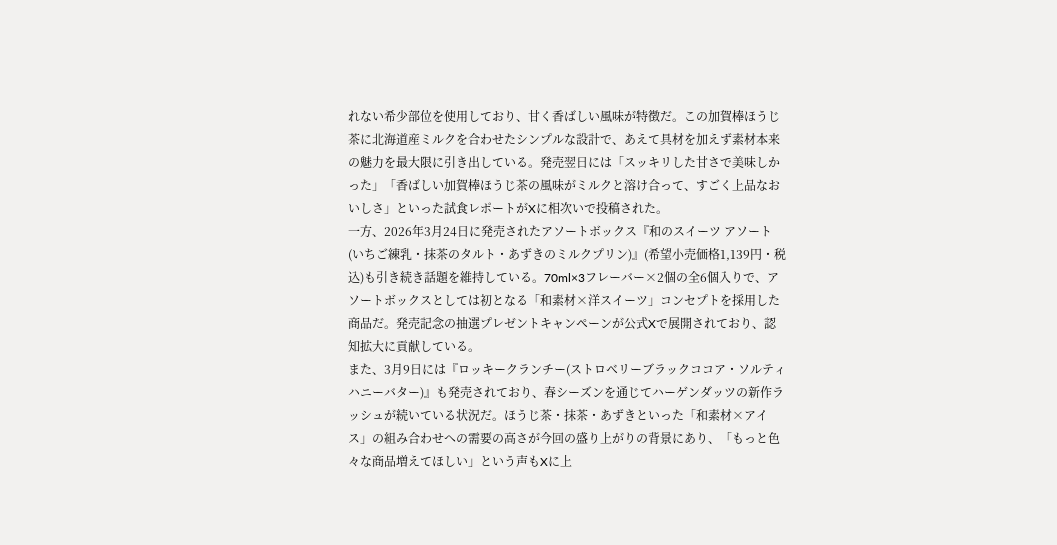れない希少部位を使用しており、甘く香ばしい風味が特徴だ。この加賀棒ほうじ茶に北海道産ミルクを合わせたシンプルな設計で、あえて具材を加えず素材本来の魅力を最大限に引き出している。発売翌日には「スッキリした甘さで美味しかった」「香ばしい加賀棒ほうじ茶の風味がミルクと溶け合って、すごく上品なおいしさ」といった試食レポートがXに相次いで投稿された。
一方、2026年3月24日に発売されたアソートボックス『和のスイーツ アソート(いちご練乳・抹茶のタルト・あずきのミルクプリン)』(希望小売価格1,139円・税込)も引き続き話題を維持している。70ml×3フレーバー×2個の全6個入りで、アソートボックスとしては初となる「和素材×洋スイーツ」コンセプトを採用した商品だ。発売記念の抽選プレゼントキャンペーンが公式Xで展開されており、認知拡大に貢献している。
また、3月9日には『ロッキークランチー(ストロベリーブラックココア・ソルティハニーバター)』も発売されており、春シーズンを通じてハーゲンダッツの新作ラッシュが続いている状況だ。ほうじ茶・抹茶・あずきといった「和素材×アイス」の組み合わせへの需要の高さが今回の盛り上がりの背景にあり、「もっと色々な商品増えてほしい」という声もXに上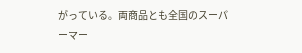がっている。両商品とも全国のスーパーマー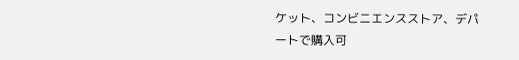ケット、コンビニエンスストア、デパートで購入可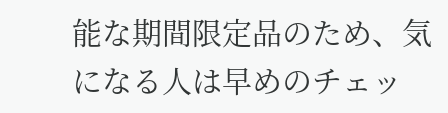能な期間限定品のため、気になる人は早めのチェッ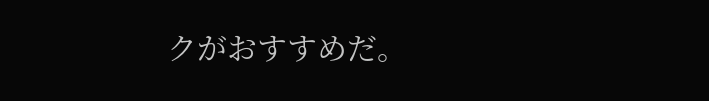クがおすすめだ。